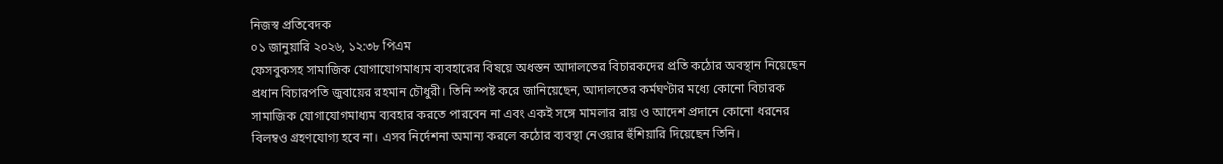নিজস্ব প্রতিবেদক
০১ জানুয়ারি ২০২৬, ১২:৩৮ পিএম
ফেসবুকসহ সামাজিক যোগাযোগমাধ্যম ব্যবহারের বিষয়ে অধস্তন আদালতের বিচারকদের প্রতি কঠোর অবস্থান নিয়েছেন প্রধান বিচারপতি জুবায়ের রহমান চৌধুরী। তিনি স্পষ্ট করে জানিয়েছেন, আদালতের কর্মঘণ্টার মধ্যে কোনো বিচারক সামাজিক যোগাযোগমাধ্যম ব্যবহার করতে পারবেন না এবং একই সঙ্গে মামলার রায় ও আদেশ প্রদানে কোনো ধরনের বিলম্বও গ্রহণযোগ্য হবে না। এসব নির্দেশনা অমান্য করলে কঠোর ব্যবস্থা নেওয়ার হুঁশিয়ারি দিয়েছেন তিনি।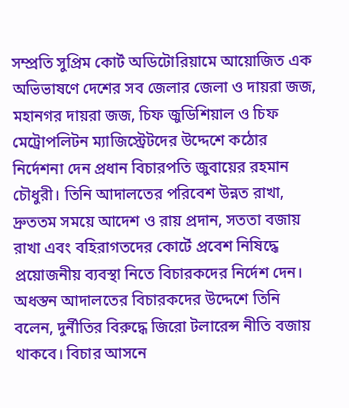সম্প্রতি সুপ্রিম কোর্ট অডিটোরিয়ামে আয়োজিত এক অভিভাষণে দেশের সব জেলার জেলা ও দায়রা জজ, মহানগর দায়রা জজ, চিফ জুডিশিয়াল ও চিফ মেট্রোপলিটন ম্যাজিস্ট্রেটদের উদ্দেশে কঠোর নির্দেশনা দেন প্রধান বিচারপতি জুবায়ের রহমান চৌধুরী। তিনি আদালতের পরিবেশ উন্নত রাখা, দ্রুততম সময়ে আদেশ ও রায় প্রদান, সততা বজায় রাখা এবং বহিরাগতদের কোর্টে প্রবেশ নিষিদ্ধে প্রয়োজনীয় ব্যবস্থা নিতে বিচারকদের নির্দেশ দেন।
অধস্তন আদালতের বিচারকদের উদ্দেশে তিনি বলেন, দুর্নীতির বিরুদ্ধে জিরো টলারেন্স নীতি বজায় থাকবে। বিচার আসনে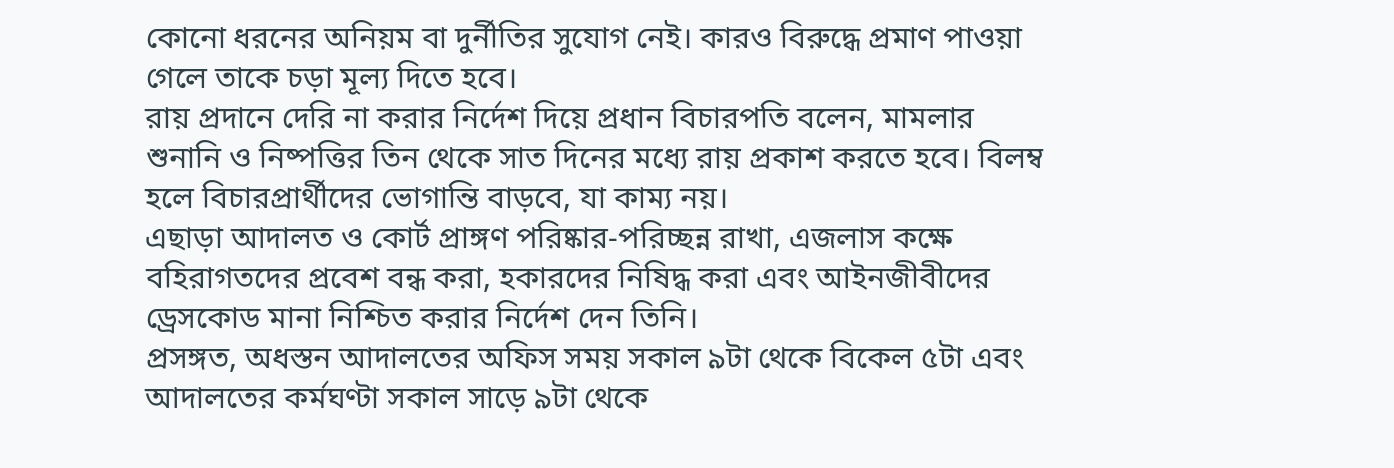কোনো ধরনের অনিয়ম বা দুর্নীতির সুযোগ নেই। কারও বিরুদ্ধে প্রমাণ পাওয়া গেলে তাকে চড়া মূল্য দিতে হবে।
রায় প্রদানে দেরি না করার নির্দেশ দিয়ে প্রধান বিচারপতি বলেন, মামলার শুনানি ও নিষ্পত্তির তিন থেকে সাত দিনের মধ্যে রায় প্রকাশ করতে হবে। বিলম্ব হলে বিচারপ্রার্থীদের ভোগান্তি বাড়বে, যা কাম্য নয়।
এছাড়া আদালত ও কোর্ট প্রাঙ্গণ পরিষ্কার-পরিচ্ছন্ন রাখা, এজলাস কক্ষে বহিরাগতদের প্রবেশ বন্ধ করা, হকারদের নিষিদ্ধ করা এবং আইনজীবীদের ড্রেসকোড মানা নিশ্চিত করার নির্দেশ দেন তিনি।
প্রসঙ্গত, অধস্তন আদালতের অফিস সময় সকাল ৯টা থেকে বিকেল ৫টা এবং আদালতের কর্মঘণ্টা সকাল সাড়ে ৯টা থেকে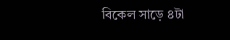বিকেল সাড়ে ৪টা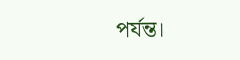পর্যন্ত।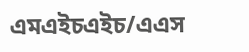এমএইচএইচ/এএস